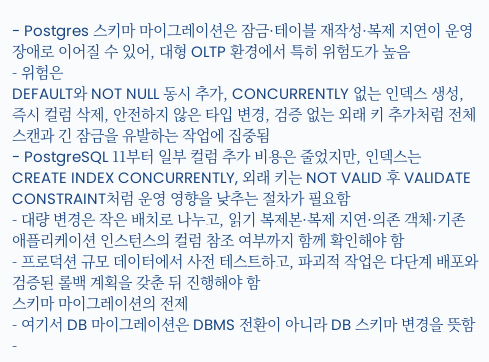- Postgres 스키마 마이그레이션은 잠금·테이블 재작성·복제 지연이 운영 장애로 이어질 수 있어, 대형 OLTP 환경에서 특히 위험도가 높음
- 위험은
DEFAULT와 NOT NULL 동시 추가, CONCURRENTLY 없는 인덱스 생성, 즉시 컬럼 삭제, 안전하지 않은 타입 변경, 검증 없는 외래 키 추가처럼 전체 스캔과 긴 잠금을 유발하는 작업에 집중됨
- PostgreSQL 11부터 일부 컬럼 추가 비용은 줄었지만, 인덱스는
CREATE INDEX CONCURRENTLY, 외래 키는 NOT VALID 후 VALIDATE CONSTRAINT처럼 운영 영향을 낮추는 절차가 필요함
- 대량 변경은 작은 배치로 나누고, 읽기 복제본·복제 지연·의존 객체·기존 애플리케이션 인스턴스의 컬럼 참조 여부까지 함께 확인해야 함
- 프로덕션 규모 데이터에서 사전 테스트하고, 파괴적 작업은 다단계 배포와 검증된 롤백 계획을 갖춘 뒤 진행해야 함
스키마 마이그레이션의 전제
- 여기서 DB 마이그레이션은 DBMS 전환이 아니라 DB 스키마 변경을 뜻함
-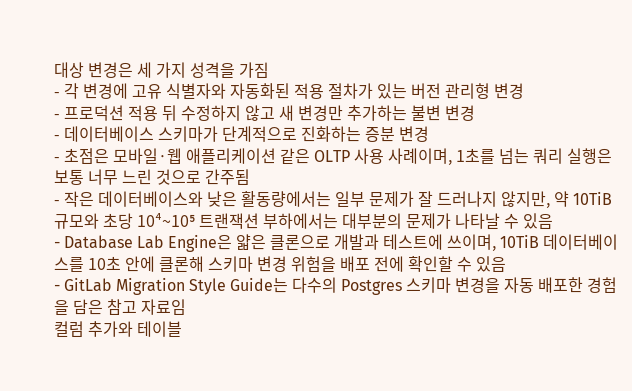대상 변경은 세 가지 성격을 가짐
- 각 변경에 고유 식별자와 자동화된 적용 절차가 있는 버전 관리형 변경
- 프로덕션 적용 뒤 수정하지 않고 새 변경만 추가하는 불변 변경
- 데이터베이스 스키마가 단계적으로 진화하는 증분 변경
- 초점은 모바일·웹 애플리케이션 같은 OLTP 사용 사례이며, 1초를 넘는 쿼리 실행은 보통 너무 느린 것으로 간주됨
- 작은 데이터베이스와 낮은 활동량에서는 일부 문제가 잘 드러나지 않지만, 약 10TiB 규모와 초당 10⁴~10⁵ 트랜잭션 부하에서는 대부분의 문제가 나타날 수 있음
- Database Lab Engine은 얇은 클론으로 개발과 테스트에 쓰이며, 10TiB 데이터베이스를 10초 안에 클론해 스키마 변경 위험을 배포 전에 확인할 수 있음
- GitLab Migration Style Guide는 다수의 Postgres 스키마 변경을 자동 배포한 경험을 담은 참고 자료임
컬럼 추가와 테이블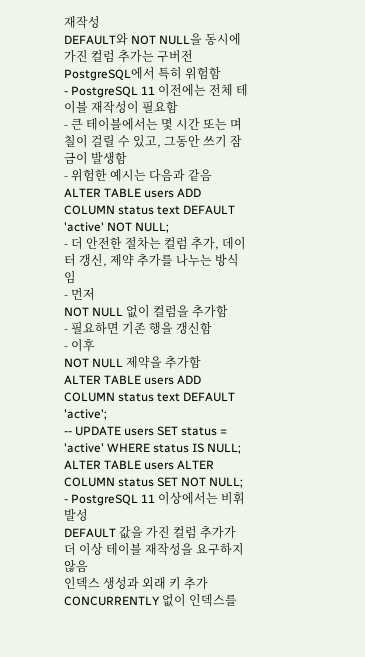재작성
DEFAULT와 NOT NULL을 동시에 가진 컬럼 추가는 구버전 PostgreSQL에서 특히 위험함
- PostgreSQL 11 이전에는 전체 테이블 재작성이 필요함
- 큰 테이블에서는 몇 시간 또는 며칠이 걸릴 수 있고, 그동안 쓰기 잠금이 발생함
- 위험한 예시는 다음과 같음
ALTER TABLE users ADD COLUMN status text DEFAULT 'active' NOT NULL;
- 더 안전한 절차는 컬럼 추가, 데이터 갱신, 제약 추가를 나누는 방식임
- 먼저
NOT NULL 없이 컬럼을 추가함
- 필요하면 기존 행을 갱신함
- 이후
NOT NULL 제약을 추가함
ALTER TABLE users ADD COLUMN status text DEFAULT 'active';
-- UPDATE users SET status = 'active' WHERE status IS NULL;
ALTER TABLE users ALTER COLUMN status SET NOT NULL;
- PostgreSQL 11 이상에서는 비휘발성
DEFAULT 값을 가진 컬럼 추가가 더 이상 테이블 재작성을 요구하지 않음
인덱스 생성과 외래 키 추가
CONCURRENTLY 없이 인덱스를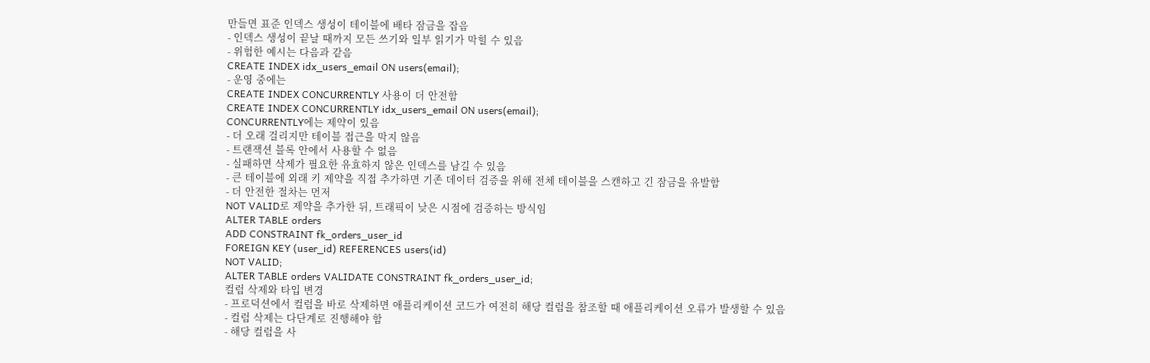만들면 표준 인덱스 생성이 테이블에 배타 잠금을 잡음
- 인덱스 생성이 끝날 때까지 모든 쓰기와 일부 읽기가 막힐 수 있음
- 위험한 예시는 다음과 같음
CREATE INDEX idx_users_email ON users(email);
- 운영 중에는
CREATE INDEX CONCURRENTLY 사용이 더 안전함
CREATE INDEX CONCURRENTLY idx_users_email ON users(email);
CONCURRENTLY에는 제약이 있음
- 더 오래 걸리지만 테이블 접근을 막지 않음
- 트랜잭션 블록 안에서 사용할 수 없음
- 실패하면 삭제가 필요한 유효하지 않은 인덱스를 남길 수 있음
- 큰 테이블에 외래 키 제약을 직접 추가하면 기존 데이터 검증을 위해 전체 테이블을 스캔하고 긴 잠금을 유발함
- 더 안전한 절차는 먼저
NOT VALID로 제약을 추가한 뒤, 트래픽이 낮은 시점에 검증하는 방식임
ALTER TABLE orders
ADD CONSTRAINT fk_orders_user_id
FOREIGN KEY (user_id) REFERENCES users(id)
NOT VALID;
ALTER TABLE orders VALIDATE CONSTRAINT fk_orders_user_id;
컬럼 삭제와 타입 변경
- 프로덕션에서 컬럼을 바로 삭제하면 애플리케이션 코드가 여전히 해당 컬럼을 참조할 때 애플리케이션 오류가 발생할 수 있음
- 컬럼 삭제는 다단계로 진행해야 함
- 해당 컬럼을 사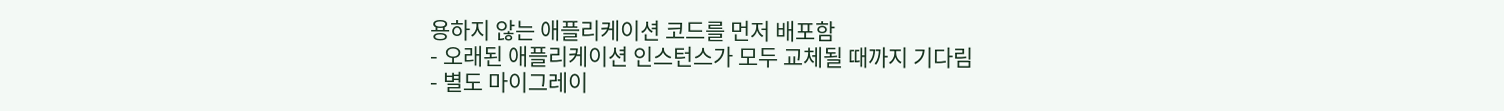용하지 않는 애플리케이션 코드를 먼저 배포함
- 오래된 애플리케이션 인스턴스가 모두 교체될 때까지 기다림
- 별도 마이그레이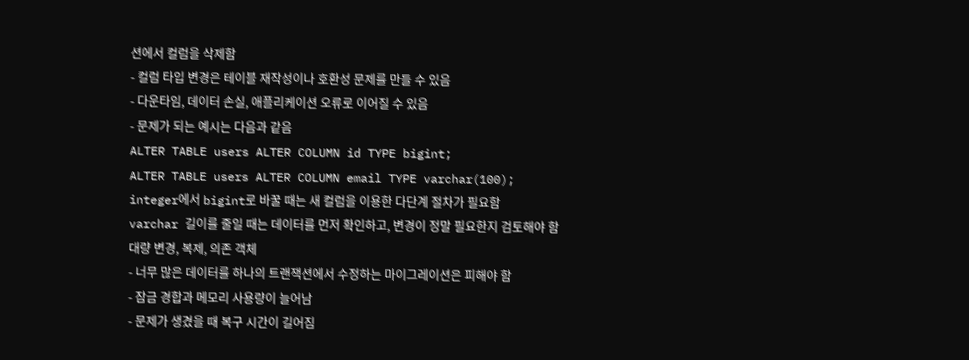션에서 컬럼을 삭제함
- 컬럼 타입 변경은 테이블 재작성이나 호환성 문제를 만들 수 있음
- 다운타임, 데이터 손실, 애플리케이션 오류로 이어질 수 있음
- 문제가 되는 예시는 다음과 같음
ALTER TABLE users ALTER COLUMN id TYPE bigint;
ALTER TABLE users ALTER COLUMN email TYPE varchar(100);
integer에서 bigint로 바꿀 때는 새 컬럼을 이용한 다단계 절차가 필요함
varchar 길이를 줄일 때는 데이터를 먼저 확인하고, 변경이 정말 필요한지 검토해야 함
대량 변경, 복제, 의존 객체
- 너무 많은 데이터를 하나의 트랜잭션에서 수정하는 마이그레이션은 피해야 함
- 잠금 경합과 메모리 사용량이 늘어남
- 문제가 생겼을 때 복구 시간이 길어짐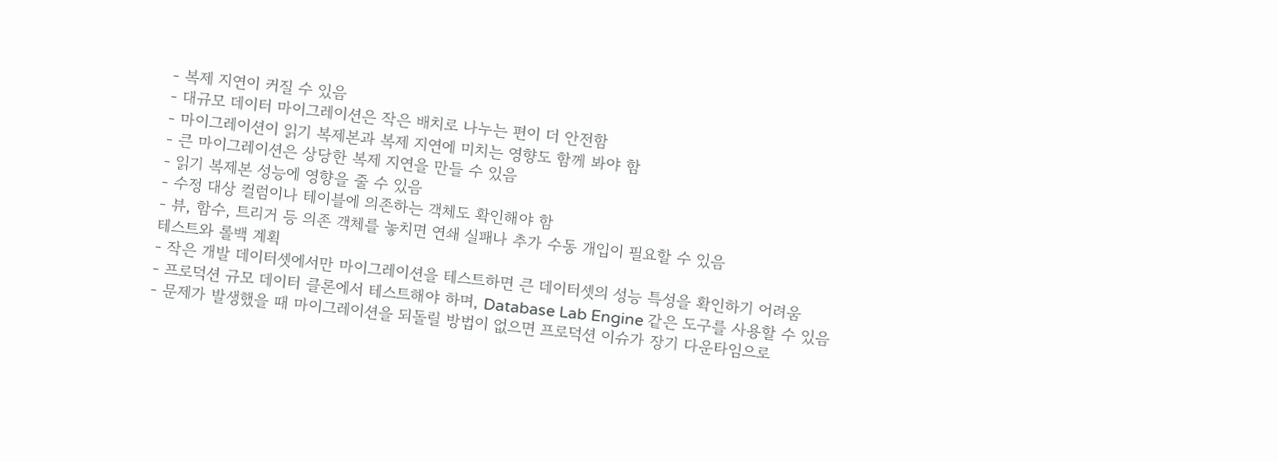- 복제 지연이 커질 수 있음
- 대규모 데이터 마이그레이션은 작은 배치로 나누는 편이 더 안전함
- 마이그레이션이 읽기 복제본과 복제 지연에 미치는 영향도 함께 봐야 함
- 큰 마이그레이션은 상당한 복제 지연을 만들 수 있음
- 읽기 복제본 성능에 영향을 줄 수 있음
- 수정 대상 컬럼이나 테이블에 의존하는 객체도 확인해야 함
- 뷰, 함수, 트리거 등 의존 객체를 놓치면 연쇄 실패나 추가 수동 개입이 필요할 수 있음
테스트와 롤백 계획
- 작은 개발 데이터셋에서만 마이그레이션을 테스트하면 큰 데이터셋의 성능 특성을 확인하기 어려움
- 프로덕션 규모 데이터 클론에서 테스트해야 하며, Database Lab Engine 같은 도구를 사용할 수 있음
- 문제가 발생했을 때 마이그레이션을 되돌릴 방법이 없으면 프로덕션 이슈가 장기 다운타임으로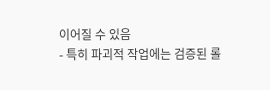이어질 수 있음
- 특히 파괴적 작업에는 검증된 롤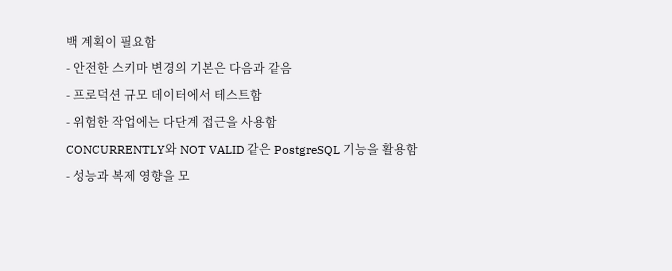백 계획이 필요함
- 안전한 스키마 변경의 기본은 다음과 같음
- 프로덕션 규모 데이터에서 테스트함
- 위험한 작업에는 다단계 접근을 사용함
CONCURRENTLY와 NOT VALID 같은 PostgreSQL 기능을 활용함
- 성능과 복제 영향을 모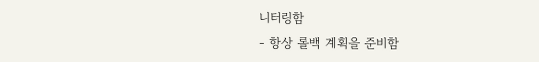니터링함
- 항상 롤백 계획을 준비함